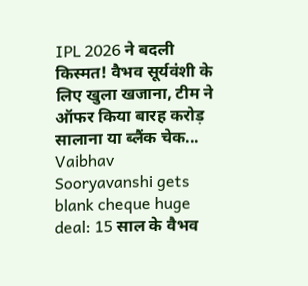IPL 2026 ने बदली किस्मत! वैभव सूर्यवंशी के लिए खुला खजाना, टीम ने ऑफर किया बारह करोड़ सालाना या ब्लैंक चेक...
Vaibhav Sooryavanshi gets blank cheque huge deal: 15 साल के वैभव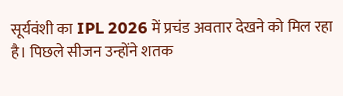सूर्यवंशी का IPL 2026 में प्रचंड अवतार देखने को मिल रहा है। पिछले सीजन उन्होंने शतक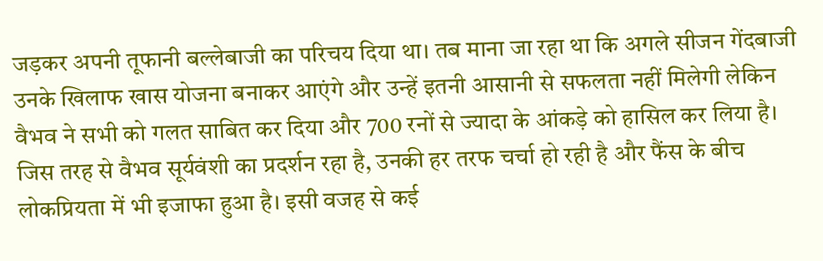जड़कर अपनी तूफानी बल्लेबाजी का परिचय दिया था। तब माना जा रहा था कि अगले सीजन गेंदबाजी उनके खिलाफ खास योजना बनाकर आएंगे और उन्हें इतनी आसानी से सफलता नहीं मिलेगी लेकिन वैभव ने सभी को गलत साबित कर दिया और 700 रनों से ज्यादा के आंकड़े को हासिल कर लिया है।
जिस तरह से वैभव सूर्यवंशी का प्रदर्शन रहा है, उनकी हर तरफ चर्चा हो रही है और फैंस के बीच लोकप्रियता में भी इजाफा हुआ है। इसी वजह से कई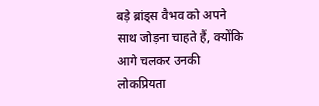बड़े ब्रांड्स वैभव को अपने साथ जोड़ना चाहते हैं, क्योंकि आगे चलकर उनकी लोकप्रियता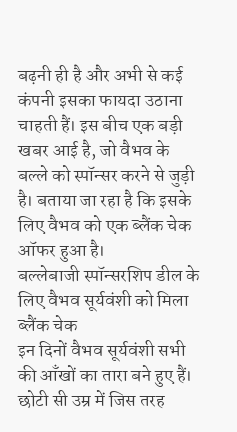बढ़नी ही है और अभी से कई कंपनी इसका फायदा उठाना चाहती हैं। इस बीच एक बड़ी खबर आई है, जो वैभव के बल्ले को स्पॉन्सर करने से जुड़ी है। बताया जा रहा है कि इसके लिए वैभव को एक ब्लैंक चेक ऑफर हुआ है।
बल्लेबाजी स्पॉन्सरशिप डील के लिए वैभव सूर्यवंशी को मिला ब्लैंक चेक
इन दिनों वैभव सूर्यवंशी सभी की आँखों का तारा बने हुए हैं। छोटी सी उम्र में जिस तरह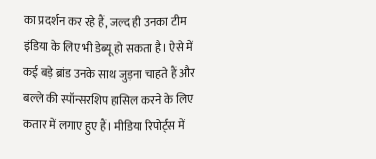का प्रदर्शन कर रहे हैं, जल्द ही उनका टीम इंडिया के लिए भी डेब्यू हो सकता है। ऐसे में कई बड़े ब्रांड उनके साथ जुड़ना चाहते हैं और बल्ले की स्पॉन्सरशिप हासिल करने के लिए कतार में लगाए हुए हैं। मीडिया रिपोर्ट्स में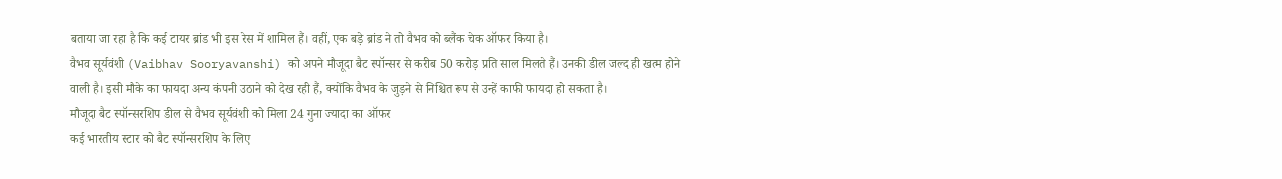बताया जा रहा है कि कई टायर ब्रांड भी इस रेस में शामिल हैं। वहीं, एक बड़े ब्रांड ने तो वैभव को ब्लैंक चेक ऑफर किया है।
वैभव सूर्यवंशी (Vaibhav Sooryavanshi) को अपने मौजूदा बैट स्पॉन्सर से करीब 50 करोड़ प्रति साल मिलते हैं। उनकी डील जल्द ही खत्म होने वाली है। इसी मौके का फायदा अन्य कंपनी उठाने को देख रही हैं, क्योंकि वैभव के जुड़ने से निश्चित रूप से उन्हें काफी फायदा हो सकता है।
मौजूदा बैट स्पॉन्सरशिप डील से वैभव सूर्यवंशी को मिला 24 गुना ज्यादा का ऑफर
कई भारतीय स्टार को बैट स्पॉन्सरशिप के लिए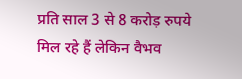प्रति साल 3 से 8 करोड़ रुपये मिल रहे हैं लेकिन वैभव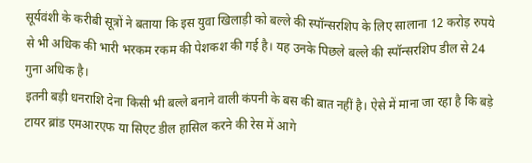सूर्यवंशी के करीबी सूत्रों ने बताया कि इस युवा खिलाड़ी को बल्ले की स्पॉन्सरशिप के लिए सालाना 12 करोड़ रुपये से भी अधिक की भारी भरकम रकम की पेशकश की गई है। यह उनके पिछले बल्ले की स्पॉन्सरशिप डील से 24 गुना अधिक है।
इतनी बड़ी धनराशि देना किसी भी बल्ले बनाने वाली कंपनी के बस की बात नहीं है। ऐसे में माना जा रहा है कि बड़े टायर ब्रांड एमआरएफ या सिएट डील हासिल करने की रेस में आगे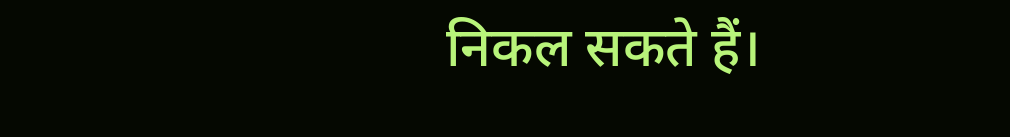निकल सकते हैं।